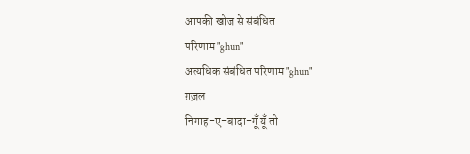आपकी खोज से संबंधित
परिणाम "ghun"
अत्यधिक संबंधित परिणाम "ghun"
ग़ज़ल
निगाह-ए-बादा-गूँ यूँ तो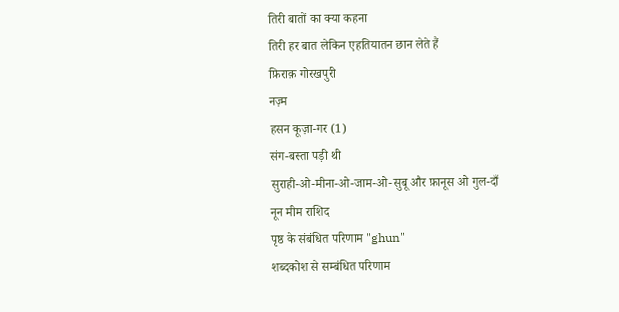तिरी बातों का क्या कहना
तिरी हर बात लेकिन एहतियातन छान लेते हैं
फ़िराक़ गोरखपुरी
नज़्म
हसन कूज़ा-गर (1)
संग-बस्ता पड़ी थी
सुराही-ओ-मीना-ओ-जाम-ओ-सुबू और फ़ानूस ओ गुल-दाँ
नून मीम राशिद
पृष्ठ के संबंधित परिणाम "ghun"
शब्दकोश से सम्बंधित परिणाम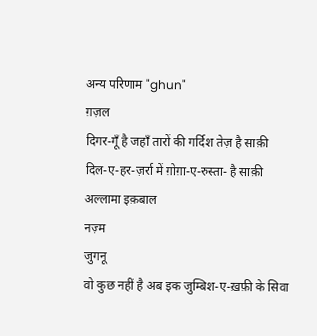अन्य परिणाम "ghun"
ग़ज़ल
दिगर-गूँ है जहाँ तारों की गर्दिश तेज़ है साक़ी
दिल-ए-हर-ज़र्रा में ग़ोग़ा-ए-रुस्ता- है साक़ी
अल्लामा इक़बाल
नज़्म
जुगनू
वो कुछ नहीं है अब इक जुम्बिश-ए-ख़फ़ी के सिवा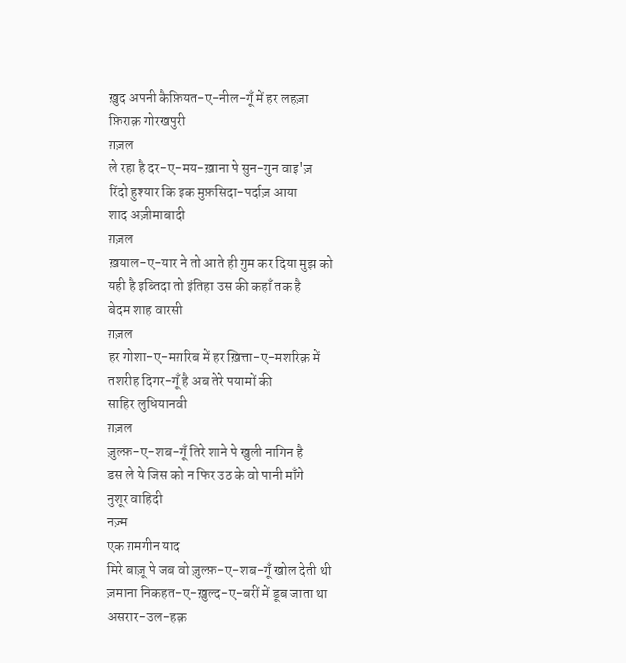ख़ुद अपनी कैफ़ियत-ए-नील-गूँ में हर लहज़ा
फ़िराक़ गोरखपुरी
ग़ज़ल
ले रहा है दर-ए-मय-ख़ाना पे सुन-गुन वाइ'ज़
रिंदो हुश्यार कि इक मुफ़सिदा-पर्दाज़ आया
शाद अज़ीमाबादी
ग़ज़ल
ख़याल-ए-यार ने तो आते ही गुम कर दिया मुझ को
यही है इब्तिदा तो इंतिहा उस की कहाँ तक है
बेदम शाह वारसी
ग़ज़ल
हर गोशा-ए-मग़रिब में हर ख़ित्ता-ए-मशरिक़ में
तशरीह दिगर-गूँ है अब तेरे पयामों की
साहिर लुधियानवी
ग़ज़ल
ज़ुल्फ़-ए-शब-गूँ तिरे शाने पे खुली नागिन है
डस ले ये जिस को न फिर उठ के वो पानी माँगे
नुशूर वाहिदी
नज़्म
एक ग़मगीन याद
मिरे बाज़ू पे जब वो ज़ुल्फ़-ए-शब-गूँ खोल देती थी
ज़माना निकहत-ए-ख़ुल्द-ए-बरीं में डूब जाता था
असरार-उल-हक़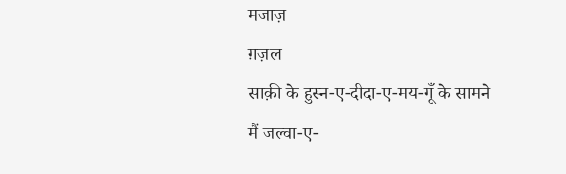मजाज़
ग़ज़ल
साक़ी के हुस्न-ए-दीदा-ए-मय-गूँ के सामने
मैं जल्वा-ए-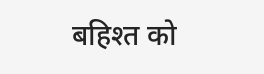बहिश्त को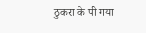ठुकरा के पी गया